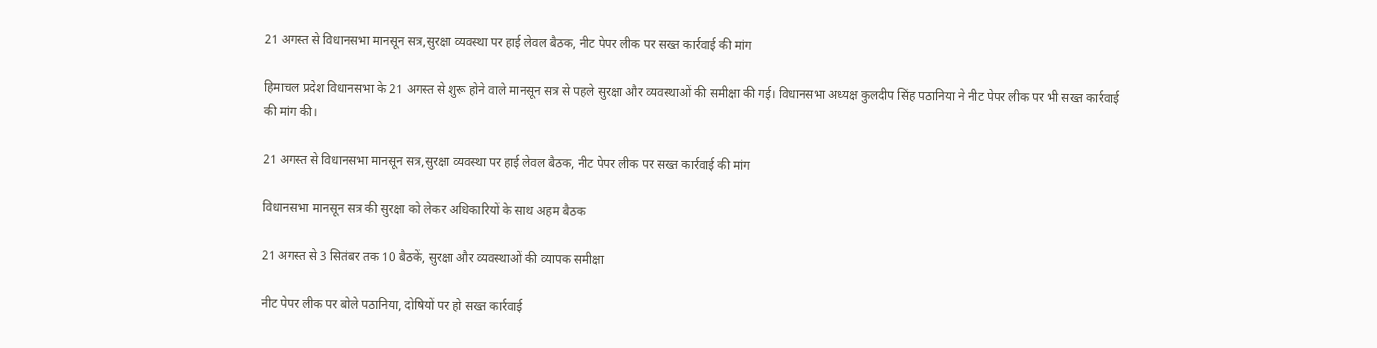21 अगस्त से विधानसभा मानसून सत्र,सुरक्षा व्यवस्था पर हाई लेवल बैठक, नीट पेपर लीक पर सख्त कार्रवाई की मांग

हिमाचल प्रदेश विधानसभा के 21 अगस्त से शुरू होने वाले मानसून सत्र से पहले सुरक्षा और व्यवस्थाओं की समीक्षा की गई। विधानसभा अध्यक्ष कुलदीप सिंह पठानिया ने नीट पेपर लीक पर भी सख्त कार्रवाई की मांग की।

21 अगस्त से विधानसभा मानसून सत्र,सुरक्षा व्यवस्था पर हाई लेवल बैठक, नीट पेपर लीक पर सख्त कार्रवाई की मांग

विधानसभा मानसून सत्र की सुरक्षा को लेकर अधिकारियों के साथ अहम बैठक

21 अगस्त से 3 सितंबर तक 10 बैठकें, सुरक्षा और व्यवस्थाओं की व्यापक समीक्षा

नीट पेपर लीक पर बोले पठानिया, दोषियों पर हो सख्त कार्रवाई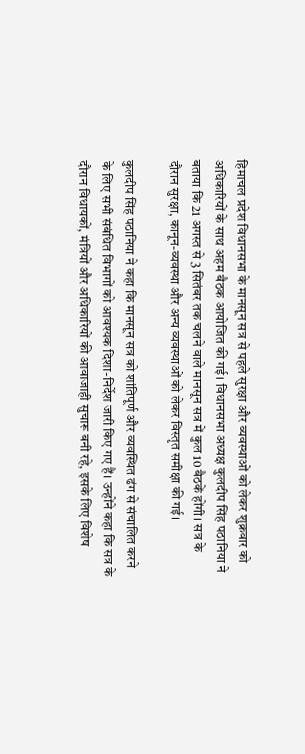हिमाचल प्रदेश विधानसभा के मानसून सत्र से पहले सुरक्षा और व्यवस्थाओं को लेकर शुक्रवार को अधिकारियों के साथ अहम बैठक आयोजित की गई। विधानसभा अध्यक्ष कुलदीप सिंह पठानिया ने बताया कि 21 अगस्त से 3 सितंबर तक चलने वाले मानसून सत्र में कुल 10 बैठकें होंगी। सत्र के दौरान सुरक्षा, कानून-व्यवस्था और अन्य व्यवस्थाओं को लेकर विस्तृत समीक्षा की गई।

कुलदीप सिंह पठानिया ने कहा कि मानसून सत्र को शांतिपूर्ण और व्यवस्थित ढंग से संचालित करने के लिए सभी संबंधित विभागों को आवश्यक दिशा-निर्देश जारी किए गए हैं। उन्होंने कहा कि सत्र के दौरान विधायकों, मंत्रियों और अधिकारियों की आवाजाही सुचारू बनी रहे, इसके लिए विशेष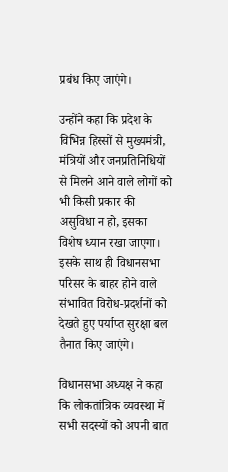प्रबंध किए जाएंगे।

उन्होंने कहा कि प्रदेश के विभिन्न हिस्सों से मुख्यमंत्री, मंत्रियों और जनप्रतिनिधियों से मिलने आने वाले लोगों को भी किसी प्रकार की असुविधा न हो, इसका विशेष ध्यान रखा जाएगा। इसके साथ ही विधानसभा परिसर के बाहर होने वाले संभावित विरोध-प्रदर्शनों को देखते हुए पर्याप्त सुरक्षा बल तैनात किए जाएंगे।

विधानसभा अध्यक्ष ने कहा कि लोकतांत्रिक व्यवस्था में सभी सदस्यों को अपनी बात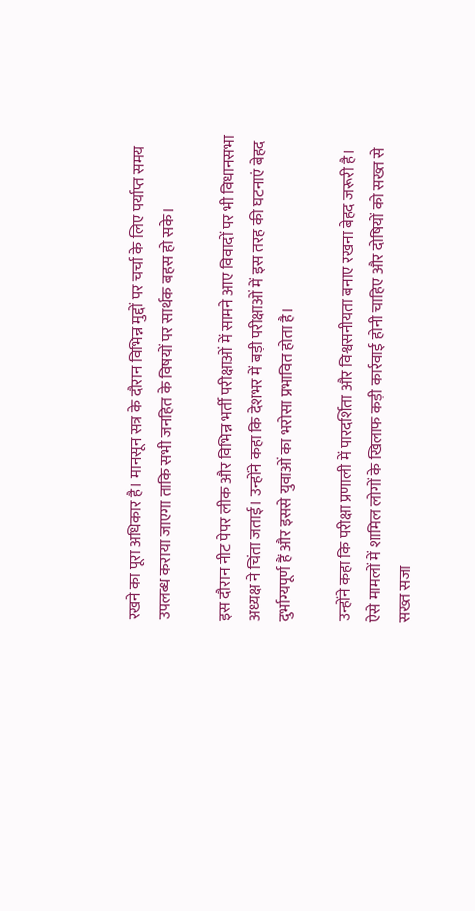रखने का पूरा अधिकार है। मानसून सत्र के दौरान विभिन्न मुद्दों पर चर्चा के लिए पर्याप्त समय उपलब्ध कराया जाएगा ताकि सभी जनहित के विषयों पर सार्थक बहस हो सके।

इस दौरान नीट पेपर लीक और विभिन्न भर्ती परीक्षाओं में सामने आए विवादों पर भी विधानसभा अध्यक्ष ने चिंता जताई। उन्होंने कहा कि देशभर में बड़ी परीक्षाओं में इस तरह की घटनाएं बेहद दुर्भाग्यपूर्ण हैं और इससे युवाओं का भरोसा प्रभावित होता है।

उन्होंने कहा कि परीक्षा प्रणाली में पारदर्शिता और विश्वसनीयता बनाए रखना बेहद जरूरी है। ऐसे मामलों में शामिल लोगों के खिलाफ कड़ी कार्रवाई होनी चाहिए और दोषियों को सख्त से सख्त सजा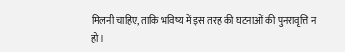मिलनी चाहिए, ताकि भविष्य में इस तरह की घटनाओं की पुनरावृत्ति न हो।